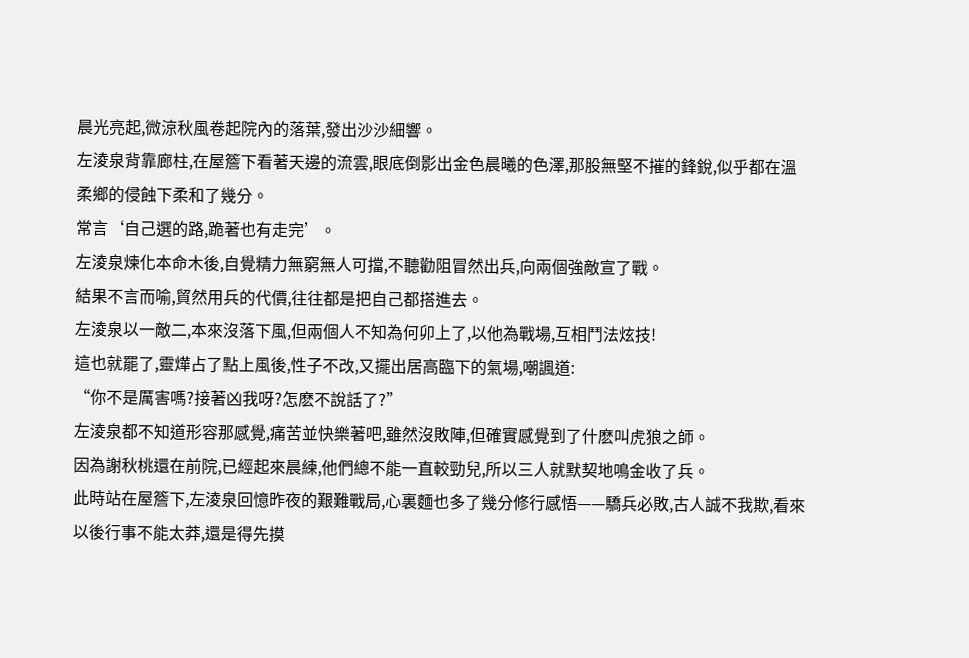晨光亮起,微涼秋風卷起院內的落葉,發出沙沙細響。
左淩泉背靠廊柱,在屋簷下看著天邊的流雲,眼底倒影出金色晨曦的色澤,那股無堅不摧的鋒銳,似乎都在溫柔鄉的侵蝕下柔和了幾分。
常言‘自己選的路,跪著也有走完’。
左淩泉煉化本命木後,自覺精力無窮無人可擋,不聽勸阻冒然出兵,向兩個強敵宣了戰。
結果不言而喻,貿然用兵的代價,往往都是把自己都搭進去。
左淩泉以一敵二,本來沒落下風,但兩個人不知為何卯上了,以他為戰場,互相鬥法炫技!
這也就罷了,靈燁占了點上風後,性子不改,又擺出居高臨下的氣場,嘲諷道:
“你不是厲害嗎?接著凶我呀?怎麽不說話了?”
左淩泉都不知道形容那感覺,痛苦並快樂著吧,雖然沒敗陣,但確實感覺到了什麽叫虎狼之師。
因為謝秋桃還在前院,已經起來晨練,他們總不能一直較勁兒,所以三人就默契地鳴金收了兵。
此時站在屋簷下,左淩泉回憶昨夜的艱難戰局,心裏麵也多了幾分修行感悟——驕兵必敗,古人誠不我欺,看來以後行事不能太莽,還是得先摸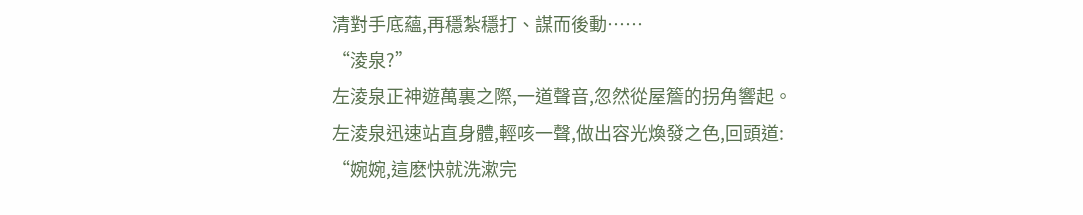清對手底蘊,再穩紮穩打、謀而後動……
“淩泉?”
左淩泉正神遊萬裏之際,一道聲音,忽然從屋簷的拐角響起。
左淩泉迅速站直身體,輕咳一聲,做出容光煥發之色,回頭道:
“婉婉,這麽快就洗漱完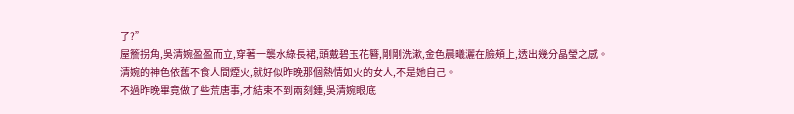了?”
屋簷拐角,吳清婉盈盈而立,穿著一襲水綠長裙,頭戴碧玉花簪,剛剛洗漱,金色晨曦灑在臉頰上,透出幾分晶瑩之感。
清婉的神色依舊不食人間煙火,就好似昨晚那個熱情如火的女人,不是她自己。
不過昨晚畢竟做了些荒唐事,才結束不到兩刻鍾,吳清婉眼底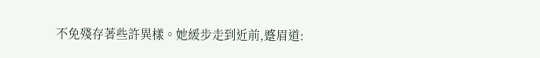不免殘存著些許異樣。她緩步走到近前,蹙眉道: